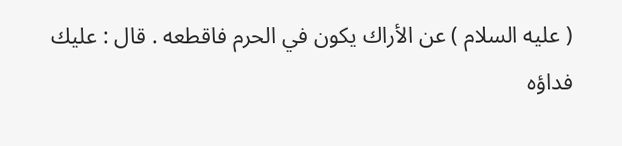( عليه السلام ) عن الأراك يكون في الحرم فاقطعه . قال : عليك
فداؤه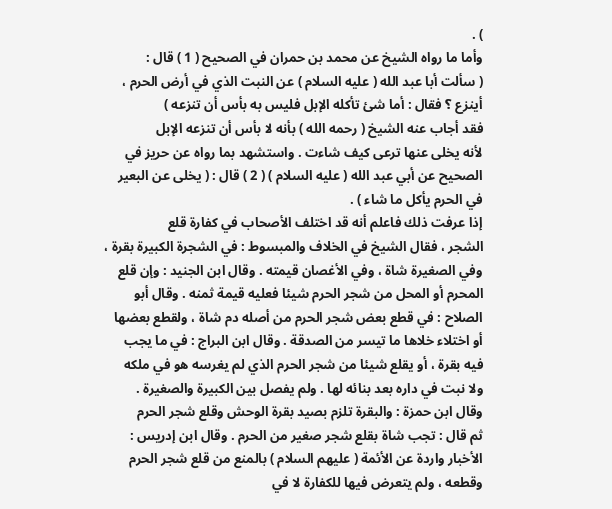) .
وأما ما رواه الشيخ عن محمد بن حمران في الصحيح ( 1 ) قال :
( سألت أبا عبد الله ( عليه السلام ) عن النبت الذي في أرض الحرم ،
أينزع ؟ فقال : أما شئ تأكله الإبل فليس به بأس أن تنزعه )
فقد أجاب عنه الشيخ ( رحمه الله ) بأنه لا بأس أن تنزعه الإبل
لأنه يخلى عنها ترعى كيف شاءت . واستشهد بما رواه عن حريز في
الصحيح عن أبي عبد الله ( عليه السلام ) ( 2 ) قال : ( يخلى عن البعير
في الحرم يأكل ما شاء ) .
إذا عرفت ذلك فاعلم أنه قد اختلف الأصحاب في كفارة قلع
الشجر ، فقال الشيخ في الخلاف والمبسوط : في الشجرة الكبيرة بقرة ،
وفي الصغيرة شاة ، وفي الأغصان قيمته . وقال ابن الجنيد : وإن قلع
المحرم أو المحل من شجر الحرم شيئا فعليه قيمة ثمنه . وقال أبو
الصلاح : في قطع بعض شجر الحرم من أصله دم شاة ، ولقطع بعضها
أو اختلاء خلاها ما تيسر من الصدقة . وقال ابن البراج : في ما يجب
فيه بقرة ، أو يقلع شيئا من شجر الحرم الذي لم يغرسه هو في ملكه
ولا نبت في داره بعد بنائه لها . ولم يفصل بين الكبيرة والصغيرة .
وقال ابن حمزة : والبقرة تلزم بصيد بقرة الوحش وقلع شجر الحرم
ثم قال : تجب شاة بقلع شجر صغير من الحرم . وقال ابن إدريس :
الأخبار واردة عن الأئمة ( عليهم السلام ) بالمنع من قلع شجر الحرم
وقطعه ، ولم يتعرض فيها للكفارة لا في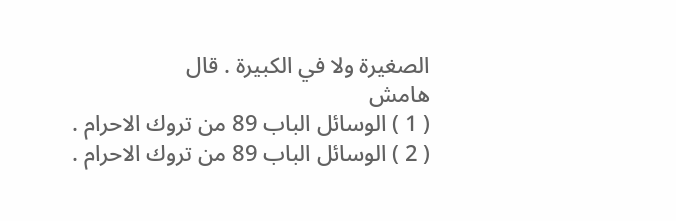الصغيرة ولا في الكبيرة . قال
هامش
( 1 ) الوسائل الباب 89 من تروك الاحرام .
( 2 ) الوسائل الباب 89 من تروك الاحرام .